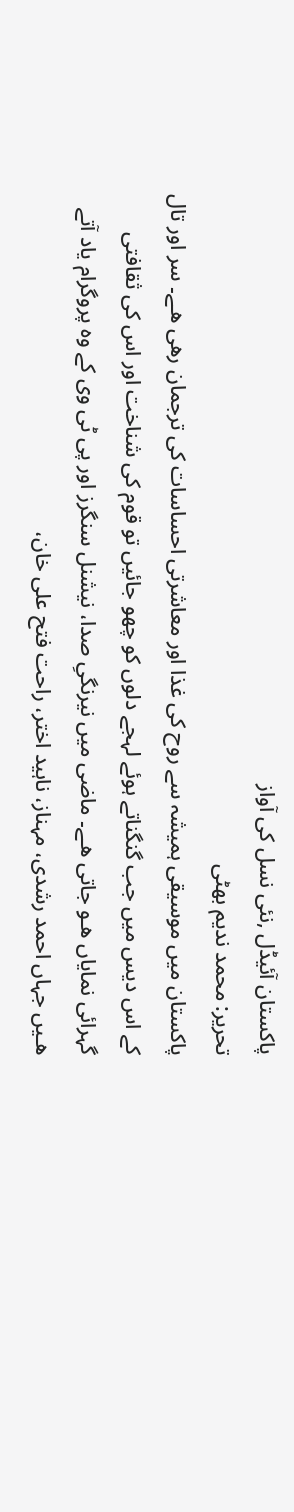پاکستان آئیڈل ,نئی نسل کی آواز
تحریر: محمد ندیم بھٹی
پاکستان میں موسیقی ہمیشہ سے روح کی غذا اور معاشرتی احساسات کی ترجمان رھی ھـے۔ سر اور تال کے اس دیس میں جب گنگناتے ہوئے لہجے دلوں کو چھو جائیں تو قوم کی شناخت اور اس کی ثقافتی گہرائی نمایاں ھـو جاتی ھـے۔ ماضی میں نیرنگیِ صدا، نیشنل سنگرز اور پی ٹی وی کے وہ پروگرام یاد آتے ھـیں جہاں احمد رشدی، مہناز، ناہید اختر، راحت فتح علی خان،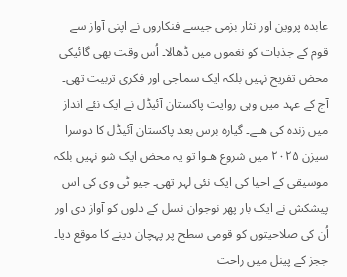عابدہ پروین اور نثار بزمی جیسے فنکاروں نے اپنی آواز سے قوم کے جذبات کو نغموں میں ڈھالا۔ اُس وقت بھی گائیکی محض تفریح نہیں بلکہ ایک سماجی اور فکری تربیت تھی۔ آج کے عہد میں وہی روایت پاکستان آئیڈل نے ایک نئے انداز میں زندہ کی ھـے۔ گیارہ برس بعد پاکستان آئیڈل کا دوسرا سیزن ۲۰۲۵ میں شروع ھـوا تو یہ محض ایک شو نہیں بلکہ موسیقی کے احیا کی ایک نئی لہر تھی۔ جیو ٹی وی کی اس پیشکش نے ایک بار پھر نوجوان نسل کے دلوں کو آواز دی اور اُن کی صلاحیتوں کو قومی سطح پر پہچان دینے کا موقع دیا۔ ججز کے پینل میں راحت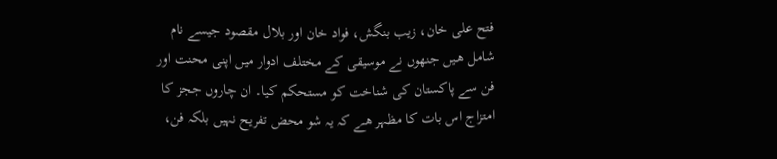فتح علی خان، زیب بنگش، فواد خان اور بلال مقصود جیسے نام شامل ھـیں جنھوں نے موسیقی کے مختلف ادوار میں اپنی محنت اور فن سے پاکستان کی شناخت کو مستحکم کیا۔ ان چاروں ججز کا امتزاج اس بات کا مظہر ھـے کہ یہ شو محض تفریح نہیں بلکہ فن،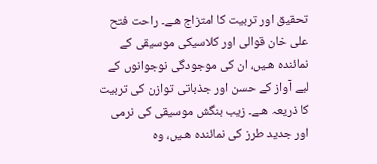تحقیق اور تربیت کا امتزاج ھـے۔ راحت فتح علی خان قوالی اور کلاسیکی موسیقی کے نمائندہ ھـیں، ان کی موجودگی نوجوانوں کے لیے آواز کے حسن اور جذباتی توازن کی تربیت کا ذریعہ ھـے۔ زیب بنگش موسیقی کی نرمی اور جدید طرز کی نمائندہ ھـیں، وہ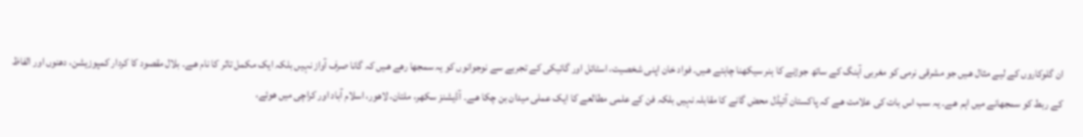ان گلوکاروں کے لیے مثال ھـیں جو مشرقی نرمی کو مغربی آہنگ کے ساتھ جوڑنے کا ہنر سیکھنا چاہتے ھـیں۔ فواد خان اپنی شخصیت، اسٹائل اور گائیکی کے تجربے سے نوجوانوں کو یہ سمجھا رھے ھـیں کہ گانا صرف آواز نہیں بلکہ ایک مکمل تاثر کا نام ھـے۔ بلال مقصود کا کردار کمپوزیشن، دھنوں اور الفاظ کے ربط کو سمجھانے میں اہم ھـے۔ یہ سب اس بات کی علامت ھـے کہ پاکستان آئیڈل محض گانے کا مقابلہ نہیں بلکہ فن کے علمی مطالعے کا ایک عملی میدان بن چکا ھـے۔ آڈیشنز سکھر، ملتان، لاھور، اسلام آباد اور کراچی میں ھوئے،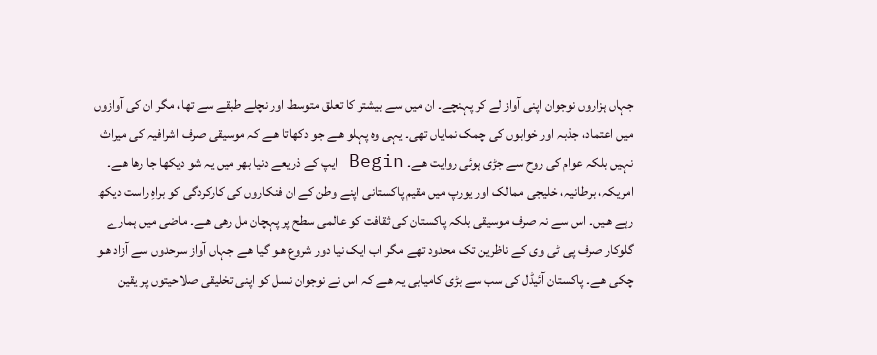جہاں ہزاروں نوجوان اپنی آواز لے کر پہنچے۔ ان میں سے بیشتر کا تعلق متوسط اور نچلے طبقے سے تھا، مگر ان کی آوازوں میں اعتماد، جذبہ اور خوابوں کی چمک نمایاں تھی۔ یہی وہ پہلو ھـے جو دکھاتا ھـے کہ موسیقی صرف اشرافیہ کی میراث نہیں بلکہ عوام کی روح سے جڑی ہوئی روایت ھـے۔ Begin ایپ کے ذریعے دنیا بھر میں یہ شو دیکھا جا رھا ھـے۔ امریکہ، برطانیہ، خلیجی ممالک اور یورپ میں مقیم پاکستانی اپنے وطن کے ان فنکاروں کی کارکردگی کو براہِ راست دیکھ رہے ھـیں۔ اس سے نہ صرف موسیقی بلکہ پاکستان کی ثقافت کو عالمی سطح پر پہچان مل رھی ھـے۔ ماضی میں ہمارے گلوکار صرف پی ٹی وی کے ناظرین تک محدود تھے مگر اب ایک نیا دور شروع ھـو گیا ھـے جہاں آواز سرحدوں سے آزاد ھـو چکی ھـے۔ پاکستان آئیڈل کی سب سے بڑی کامیابی یہ ھـے کہ اس نے نوجوان نسل کو اپنی تخلیقی صلاحیتوں پر یقین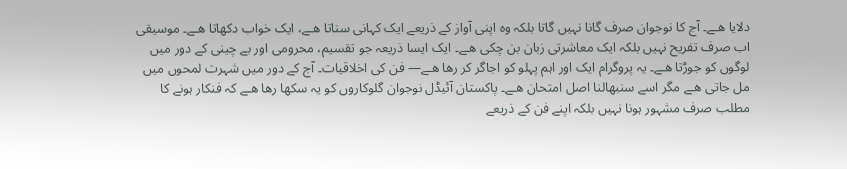دلایا ھـے۔ آج کا نوجوان صرف گانا نہیں گاتا بلکہ وہ اپنی آواز کے ذریعے ایک کہانی سناتا ھـے، ایک خواب دکھاتا ھـے۔ موسیقی اب صرف تفریح نہیں بلکہ ایک معاشرتی زبان بن چکی ھـے۔ ایک ایسا ذریعہ جو تقسیم، محرومی اور بے چینی کے دور میں لوگوں کو جوڑتا ھـے۔ یہ پروگرام ایک اور اہم پہلو کو اجاگر کر رھا ھـے— فن کی اخلاقیات۔ آج کے دور میں شہرت لمحوں میں مل جاتی ھـے مگر اسے سنبھالنا اصل امتحان ھـے۔ پاکستان آئیڈل نوجوان گلوکاروں کو یہ سکھا رھا ھـے کہ فنکار ہونے کا مطلب صرف مشہور ہونا نہیں بلکہ اپنے فن کے ذریعے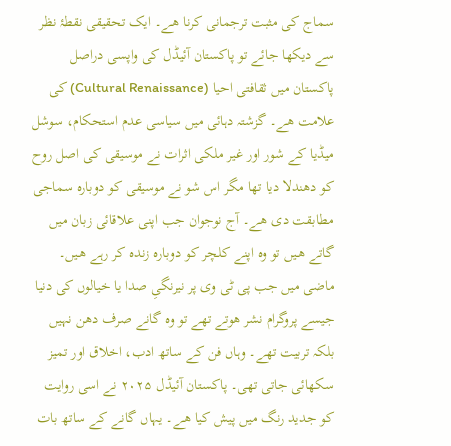سماج کی مثبت ترجمانی کرنا ھـے۔ ایک تحقیقی نقطۂ نظر سے دیکھا جائے تو پاکستان آئیڈل کی واپسی دراصل پاکستان میں ثقافتی احیا (Cultural Renaissance) کی علامت ھـے۔ گزشتہ دہائی میں سیاسی عدم استحکام، سوشل میڈیا کے شور اور غیر ملکی اثرات نے موسیقی کی اصل روح کو دھندلا دیا تھا مگر اس شو نے موسیقی کو دوبارہ سماجی مطابقت دی ھـے۔ آج نوجوان جب اپنی علاقائی زبان میں گاتے ھـیں تو وہ اپنے کلچر کو دوبارہ زندہ کر رہے ھـیں۔ ماضی میں جب پی ٹی وی پر نیرنگیِ صدا یا خیالوں کی دنیا جیسے پروگرام نشر ھوتے تھے تو وہ گانے صرف دھن نہیں بلکہ تربیت تھے۔ وہاں فن کے ساتھ ادب، اخلاق اور تمیز سکھائی جاتی تھی۔ پاکستان آئیڈل ۲۰۲۵ نے اسی روایت کو جدید رنگ میں پیش کیا ھـے۔ یہاں گانے کے ساتھ بات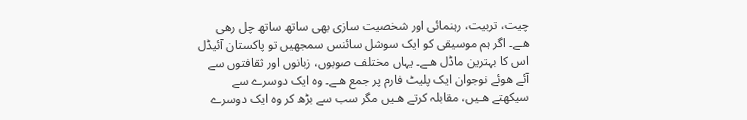چیت، تربیت، رہنمائی اور شخصیت سازی بھی ساتھ ساتھ چل رھی ھـے۔ اگر ہم موسیقی کو ایک سوشل سائنس سمجھیں تو پاکستان آئیڈل اس کا بہترین ماڈل ھـے۔ یہاں مختلف صوبوں، زبانوں اور ثقافتوں سے آئے ھوئے نوجوان ایک پلیٹ فارم پر جمع ھـے۔ وہ ایک دوسرے سے سیکھتے ھـیں، مقابلہ کرتے ھـیں مگر سب سے بڑھ کر وہ ایک دوسرے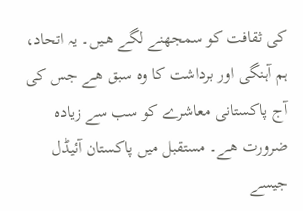کی ثقافت کو سمجھنے لگے ھـیں۔ یہ اتحاد، ہم آہنگی اور برداشت کا وہ سبق ھـے جس کی آج پاکستانی معاشرے کو سب سے زیادہ ضرورت ھـے۔ مستقبل میں پاکستان آئیڈل جیسے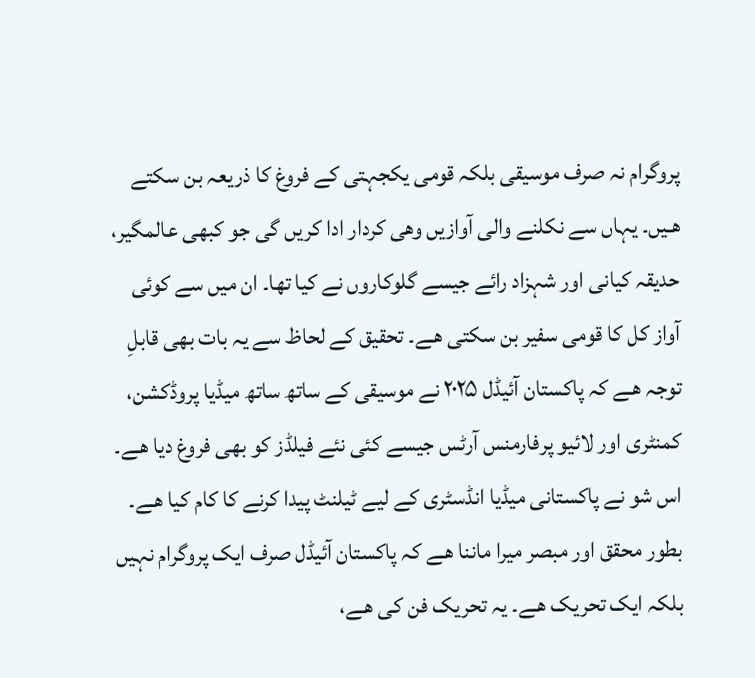پروگرام نہ صرف موسیقی بلکہ قومی یکجہتی کے فروغ کا ذریعہ بن سکتے ھـیں۔ یہاں سے نکلنے والی آوازیں وھی کردار ادا کریں گی جو کبھی عالمگیر، حدیقہ کیانی اور شہزاد رائے جیسے گلوکاروں نے کیا تھا۔ ان میں سے کوئی آواز کل کا قومی سفیر بن سکتی ھـے۔ تحقیق کے لحاظ سے یہ بات بھی قابلِ توجہ ھـے کہ پاکستان آئیڈل ۲۰۲۵ نے موسیقی کے ساتھ ساتھ میڈیا پروڈکشن، کمنٹری اور لائیو پرفارمنس آرٹس جیسے کئی نئے فیلڈز کو بھی فروغ دیا ھـے۔ اس شو نے پاکستانی میڈیا انڈسٹری کے لیے ٹیلنٹ پیدا کرنے کا کام کیا ھـے۔ بطور محقق اور مبصر میرا ماننا ھـے کہ پاکستان آئیڈل صرف ایک پروگرام نہیں بلکہ ایک تحریک ھـے۔ یہ تحریک فن کی ھـے،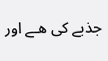جذبے کی ھـے اور